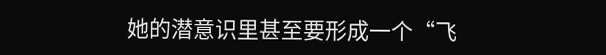她的潜意识里甚至要形成一个“飞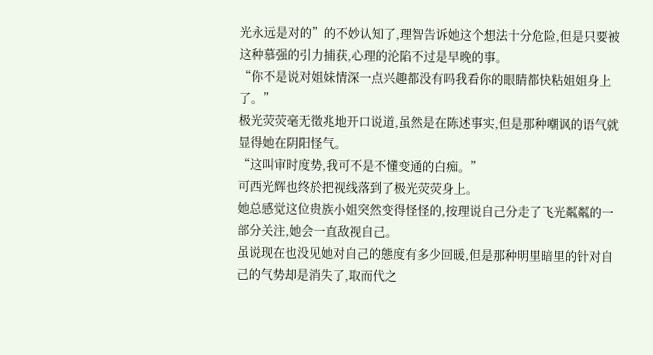光永远是对的”的不妙认知了,理智告诉她这个想法十分危险,但是只要被这种慕强的引力捕获,心理的沦陷不过是早晚的事。
“你不是说对姐妹情深一点兴趣都没有吗我看你的眼睛都快粘姐姐身上了。”
极光荧荧毫无徵兆地开口说道,虽然是在陈述事实,但是那种嘲讽的语气就显得她在阴阳怪气。
“这叫审时度势,我可不是不懂变通的白痴。”
可西光辉也终於把视线落到了极光荧荧身上。
她总感觉这位贵族小姐突然变得怪怪的,按理说自己分走了飞光粼粼的一部分关注,她会一直敌视自己。
虽说现在也没见她对自己的態度有多少回暖,但是那种明里暗里的针对自己的气势却是消失了,取而代之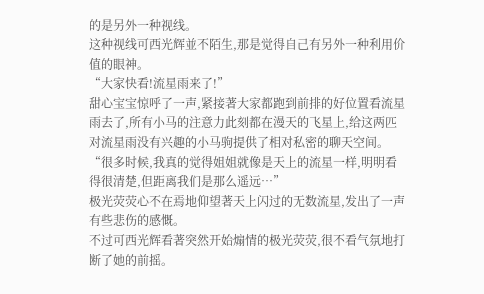的是另外一种视线。
这种视线可西光辉並不陌生,那是觉得自己有另外一种利用价值的眼神。
“大家快看!流星雨来了!”
甜心宝宝惊呼了一声,紧接著大家都跑到前排的好位置看流星雨去了,所有小马的注意力此刻都在漫天的飞星上,给这两匹对流星雨没有兴趣的小马驹提供了相对私密的聊天空间。
“很多时候,我真的觉得姐姐就像是天上的流星一样,明明看得很清楚,但距离我们是那么遥远…”
极光荧荧心不在焉地仰望著天上闪过的无数流星,发出了一声有些悲伤的感慨。
不过可西光辉看著突然开始煽情的极光荧荧,很不看气氛地打断了她的前摇。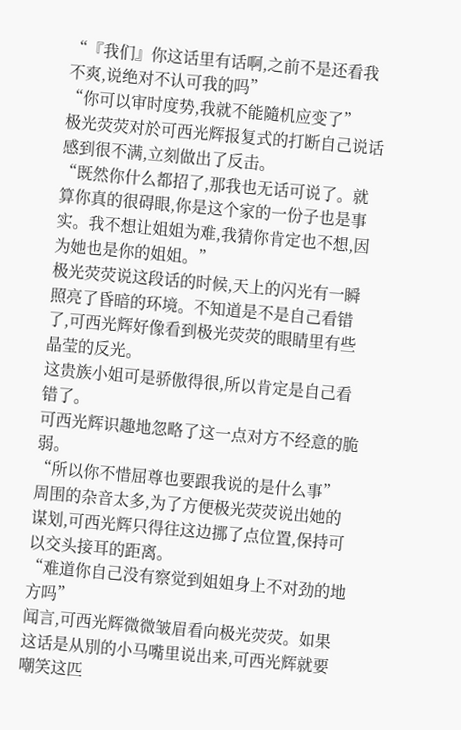“『我们』你这话里有话啊,之前不是还看我不爽,说绝对不认可我的吗”
“你可以审时度势,我就不能隨机应变了”
极光荧荧对於可西光辉报复式的打断自己说话感到很不满,立刻做出了反击。
“既然你什么都招了,那我也无话可说了。就算你真的很碍眼,你是这个家的一份子也是事实。我不想让姐姐为难,我猜你肯定也不想,因为她也是你的姐姐。”
极光荧荧说这段话的时候,天上的闪光有一瞬照亮了昏暗的环境。不知道是不是自己看错了,可西光辉好像看到极光荧荧的眼睛里有些晶莹的反光。
这贵族小姐可是骄傲得很,所以肯定是自己看错了。
可西光辉识趣地忽略了这一点对方不经意的脆弱。
“所以你不惜屈尊也要跟我说的是什么事”
周围的杂音太多,为了方便极光荧荧说出她的谋划,可西光辉只得往这边挪了点位置,保持可以交头接耳的距离。
“难道你自己没有察觉到姐姐身上不对劲的地方吗”
闻言,可西光辉微微皱眉看向极光荧荧。如果这话是从別的小马嘴里说出来,可西光辉就要嘲笑这匹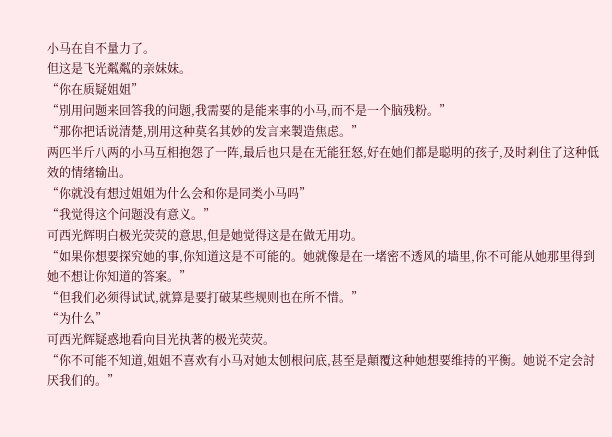小马在自不量力了。
但这是飞光粼粼的亲妹妹。
“你在质疑姐姐”
“別用问题来回答我的问题,我需要的是能来事的小马,而不是一个脑残粉。”
“那你把话说清楚,別用这种莫名其妙的发言来製造焦虑。”
两匹半斤八两的小马互相抱怨了一阵,最后也只是在无能狂怒,好在她们都是聪明的孩子,及时剎住了这种低效的情绪输出。
“你就没有想过姐姐为什么会和你是同类小马吗”
“我觉得这个问题没有意义。”
可西光辉明白极光荧荧的意思,但是她觉得这是在做无用功。
“如果你想要探究她的事,你知道这是不可能的。她就像是在一堵密不透风的墙里,你不可能从她那里得到她不想让你知道的答案。”
“但我们必须得试试,就算是要打破某些规则也在所不惜。”
“为什么”
可西光辉疑惑地看向目光执著的极光荧荧。
“你不可能不知道,姐姐不喜欢有小马对她太刨根问底,甚至是顛覆这种她想要维持的平衡。她说不定会討厌我们的。”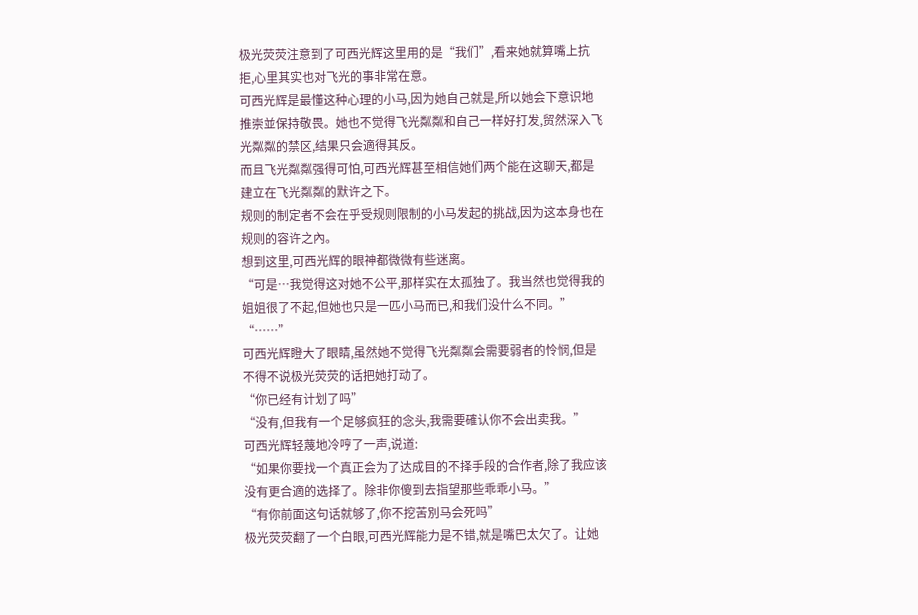极光荧荧注意到了可西光辉这里用的是“我们”,看来她就算嘴上抗拒,心里其实也对飞光的事非常在意。
可西光辉是最懂这种心理的小马,因为她自己就是,所以她会下意识地推崇並保持敬畏。她也不觉得飞光粼粼和自己一样好打发,贸然深入飞光粼粼的禁区,结果只会適得其反。
而且飞光粼粼强得可怕,可西光辉甚至相信她们两个能在这聊天,都是建立在飞光粼粼的默许之下。
规则的制定者不会在乎受规则限制的小马发起的挑战,因为这本身也在规则的容许之內。
想到这里,可西光辉的眼神都微微有些迷离。
“可是…我觉得这对她不公平,那样实在太孤独了。我当然也觉得我的姐姐很了不起,但她也只是一匹小马而已,和我们没什么不同。”
“……”
可西光辉瞪大了眼睛,虽然她不觉得飞光粼粼会需要弱者的怜悯,但是不得不说极光荧荧的话把她打动了。
“你已经有计划了吗”
“没有,但我有一个足够疯狂的念头,我需要確认你不会出卖我。”
可西光辉轻蔑地冷哼了一声,说道:
“如果你要找一个真正会为了达成目的不择手段的合作者,除了我应该没有更合適的选择了。除非你傻到去指望那些乖乖小马。”
“有你前面这句话就够了,你不挖苦別马会死吗”
极光荧荧翻了一个白眼,可西光辉能力是不错,就是嘴巴太欠了。让她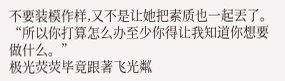不要装模作样,又不是让她把素质也一起丟了。
“所以你打算怎么办至少你得让我知道你想要做什么。”
极光荧荧毕竟跟著飞光粼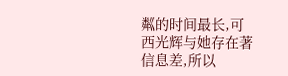粼的时间最长,可西光辉与她存在著信息差,所以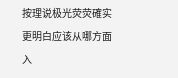按理说极光荧荧確实更明白应该从哪方面入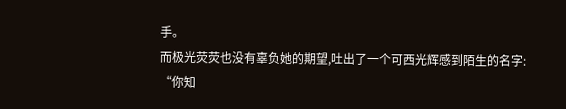手。
而极光荧荧也没有辜负她的期望,吐出了一个可西光辉感到陌生的名字:
“你知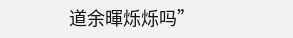道余暉烁烁吗”